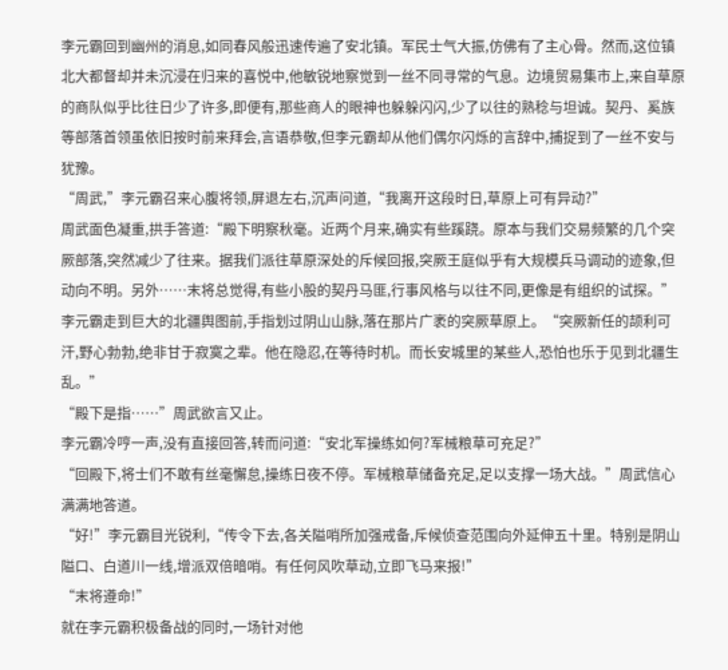李元霸回到幽州的消息,如同春风般迅速传遍了安北镇。军民士气大振,仿佛有了主心骨。然而,这位镇北大都督却并未沉浸在归来的喜悦中,他敏锐地察觉到一丝不同寻常的气息。边境贸易集市上,来自草原的商队似乎比往日少了许多,即便有,那些商人的眼神也躲躲闪闪,少了以往的熟稔与坦诚。契丹、奚族等部落首领虽依旧按时前来拜会,言语恭敬,但李元霸却从他们偶尔闪烁的言辞中,捕捉到了一丝不安与犹豫。
“周武,”李元霸召来心腹将领,屏退左右,沉声问道,“我离开这段时日,草原上可有异动?”
周武面色凝重,拱手答道:“殿下明察秋毫。近两个月来,确实有些蹊跷。原本与我们交易频繁的几个突厥部落,突然减少了往来。据我们派往草原深处的斥候回报,突厥王庭似乎有大规模兵马调动的迹象,但动向不明。另外……末将总觉得,有些小股的契丹马匪,行事风格与以往不同,更像是有组织的试探。”
李元霸走到巨大的北疆舆图前,手指划过阴山山脉,落在那片广袤的突厥草原上。“突厥新任的颉利可汗,野心勃勃,绝非甘于寂寞之辈。他在隐忍,在等待时机。而长安城里的某些人,恐怕也乐于见到北疆生乱。”
“殿下是指……”周武欲言又止。
李元霸冷哼一声,没有直接回答,转而问道:“安北军操练如何?军械粮草可充足?”
“回殿下,将士们不敢有丝毫懈怠,操练日夜不停。军械粮草储备充足,足以支撑一场大战。”周武信心满满地答道。
“好!”李元霸目光锐利,“传令下去,各关隘哨所加强戒备,斥候侦查范围向外延伸五十里。特别是阴山隘口、白道川一线,增派双倍暗哨。有任何风吹草动,立即飞马来报!”
“末将遵命!”
就在李元霸积极备战的同时,一场针对他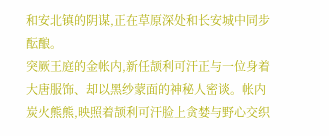和安北镇的阴谋,正在草原深处和长安城中同步酝酿。
突厥王庭的金帐内,新任颉利可汗正与一位身着大唐服饰、却以黑纱蒙面的神秘人密谈。帐内炭火熊熊,映照着颉利可汗脸上贪婪与野心交织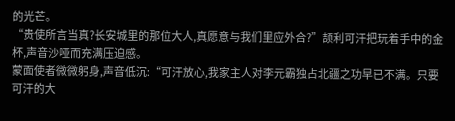的光芒。
“贵使所言当真?长安城里的那位大人,真愿意与我们里应外合?”颉利可汗把玩着手中的金杯,声音沙哑而充满压迫感。
蒙面使者微微躬身,声音低沉:“可汗放心,我家主人对李元霸独占北疆之功早已不满。只要可汗的大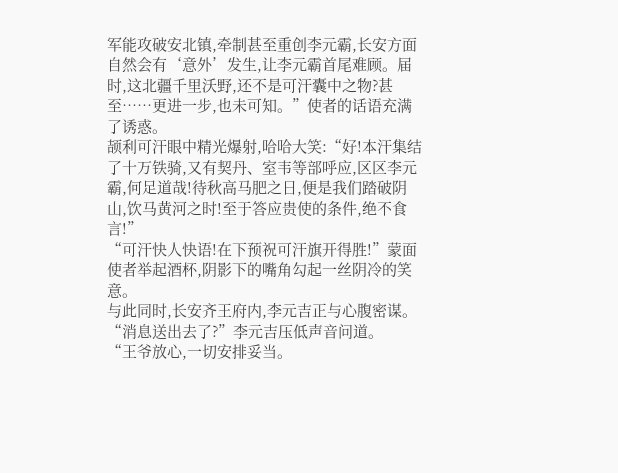军能攻破安北镇,牵制甚至重创李元霸,长安方面自然会有‘意外’发生,让李元霸首尾难顾。届时,这北疆千里沃野,还不是可汗囊中之物?甚至……更进一步,也未可知。”使者的话语充满了诱惑。
颉利可汗眼中精光爆射,哈哈大笑:“好!本汗集结了十万铁骑,又有契丹、室韦等部呼应,区区李元霸,何足道哉!待秋高马肥之日,便是我们踏破阴山,饮马黄河之时!至于答应贵使的条件,绝不食言!”
“可汗快人快语!在下预祝可汗旗开得胜!”蒙面使者举起酒杯,阴影下的嘴角勾起一丝阴冷的笑意。
与此同时,长安齐王府内,李元吉正与心腹密谋。
“消息送出去了?”李元吉压低声音问道。
“王爷放心,一切安排妥当。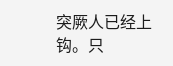突厥人已经上钩。只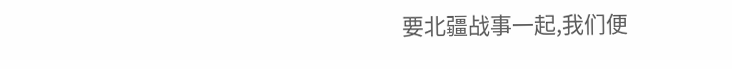要北疆战事一起,我们便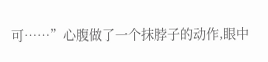可……”心腹做了一个抹脖子的动作,眼中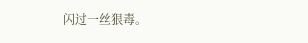闪过一丝狠毒。